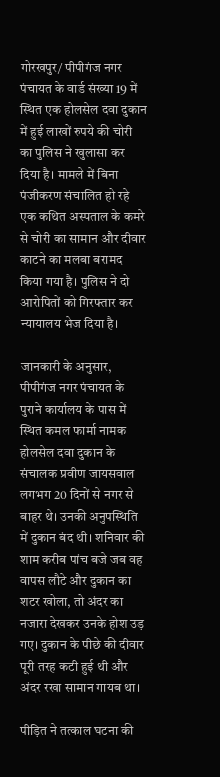गोरखपुर/ पीपीगंज नगर पंचायत के वार्ड संख्या 19 में स्थित एक होलसेल दवा दुकान में हुई लाखों रुपये की चोरी का पुलिस ने खुलासा कर दिया है। मामले में बिना पंजीकरण संचालित हो रहे एक कथित अस्पताल के कमरे से चोरी का सामान और दीवार काटने का मलबा बरामद किया गया है। पुलिस ने दो आरोपितों को गिरफ्तार कर न्यायालय भेज दिया है।

जानकारी के अनुसार, पीपीगंज नगर पंचायत के पुराने कार्यालय के पास में स्थित कमल फार्मा नामक होलसेल दवा दुकान के संचालक प्रवीण जायसवाल लगभग 20 दिनों से नगर से बाहर थे। उनकी अनुपस्थिति में दुकान बंद थी। शनिवार की शाम करीब पांच बजे जब वह वापस लौटे और दुकान का शटर खोला, तो अंदर का नजारा देखकर उनके होश उड़ गए। दुकान के पीछे की दीवार पूरी तरह कटी हुई थी और अंदर रखा सामान गायब था।

पीड़ित ने तत्काल घटना की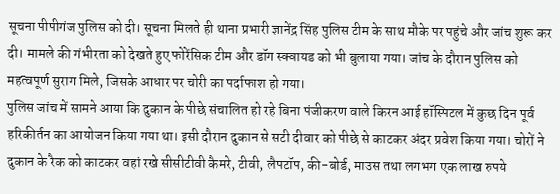सूचना पीपीगंज पुलिस को दी। सूचना मिलते ही थाना प्रभारी ज्ञानेंद्र सिंह पुलिस टीम के साथ मौके पर पहुंचे और जांच शुरू कर दी। मामले की गंभीरता को देखते हुए फोरेंसिक टीम और डॉग स्क्वायड को भी बुलाया गया। जांच के दौरान पुलिस को महत्वपूर्ण सुराग मिले, जिसके आधार पर चोरी का पर्दाफाश हो गया।
पुलिस जांच में सामने आया कि दुकान के पीछे संचालित हो रहे बिना पंजीकरण वाले किरन आई हॉस्पिटल में कुछ दिन पूर्व हरिकीर्तन का आयोजन किया गया था। इसी दौरान दुकान से सटी दीवार को पीछे से काटकर अंदर प्रवेश किया गया। चोरों ने दुकान के रैक को काटकर वहां रखे सीसीटीवी कैमरे, टीवी, लैपटॉप, की-बोर्ड, माउस तथा लगभग एक लाख रुपये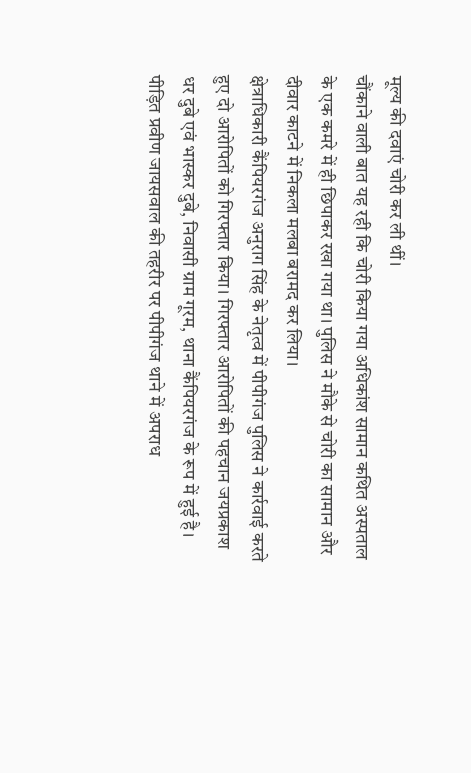मूल्य की दवाएं चोरी कर ली थीं।
चौंकाने वाली बात यह रही कि चोरी किया गया अधिकांश सामान कथित अस्पताल के एक कमरे में ही छिपाकर रखा गया था। पुलिस ने मौके से चोरी का सामान और दीवार काटने में निकला मलबा बरामद कर लिया।
क्षेत्राधिकारी कैंपियरगंज अनुराग सिंह के नेतृत्व में पीपीगंज पुलिस ने कार्रवाई करते हुए दो आरोपितों को गिरफ्तार किया। गिरफ्तार आरोपितों की पहचान जयप्रकाश धर दुबे एवं भास्कर दुबे, निवासी ग्राम गूरम, थाना कैंपियरगंज के रूप में हुई है।
पीड़ित प्रवीण जायसवाल की तहरीर पर पीपीगंज थाने में अपराध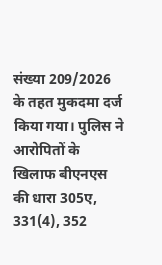संख्या 209/2026 के तहत मुकदमा दर्ज किया गया। पुलिस ने आरोपितों के खिलाफ बीएनएस की धारा 305ए, 331(4), 352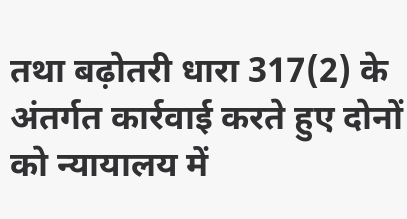तथा बढ़ोतरी धारा 317(2) के अंतर्गत कार्रवाई करते हुए दोनों को न्यायालय में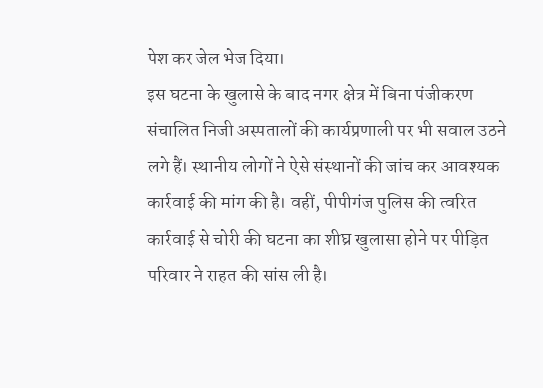पेश कर जेल भेज दिया।
इस घटना के खुलासे के बाद नगर क्षेत्र में बिना पंजीकरण संचालित निजी अस्पतालों की कार्यप्रणाली पर भी सवाल उठने लगे हैं। स्थानीय लोगों ने ऐसे संस्थानों की जांच कर आवश्यक कार्रवाई की मांग की है। वहीं, पीपीगंज पुलिस की त्वरित कार्रवाई से चोरी की घटना का शीघ्र खुलासा होने पर पीड़ित परिवार ने राहत की सांस ली है।